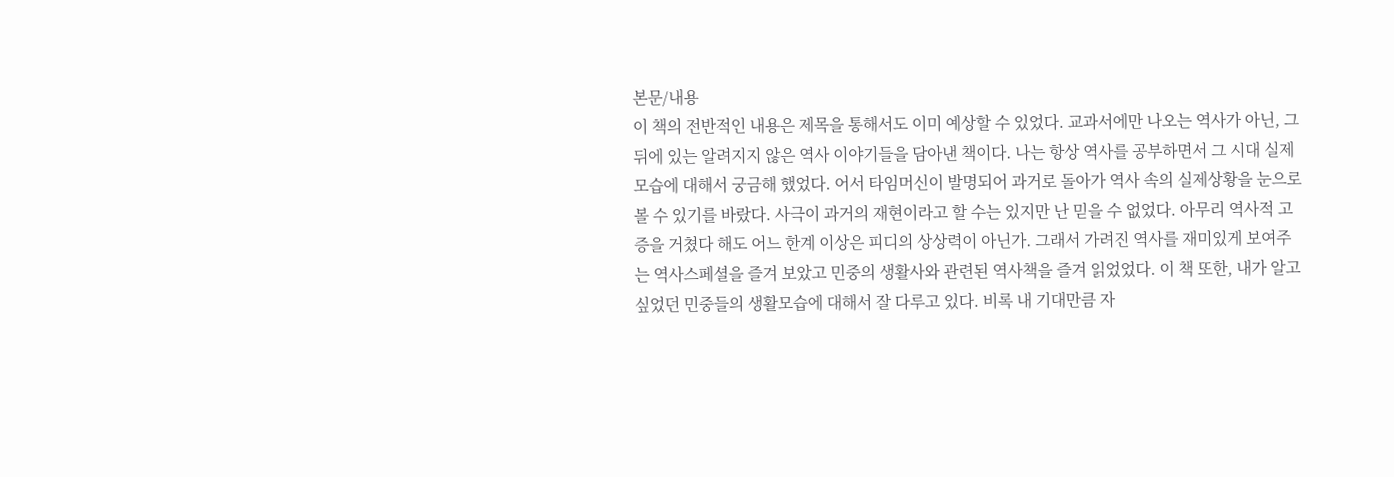본문/내용
이 책의 전반적인 내용은 제목을 통해서도 이미 예상할 수 있었다. 교과서에만 나오는 역사가 아닌, 그 뒤에 있는 알려지지 않은 역사 이야기들을 담아낸 책이다. 나는 항상 역사를 공부하면서 그 시대 실제 모습에 대해서 궁금해 했었다. 어서 타임머신이 발명되어 과거로 돌아가 역사 속의 실제상황을 눈으로 볼 수 있기를 바랐다. 사극이 과거의 재현이라고 할 수는 있지만 난 믿을 수 없었다. 아무리 역사적 고증을 거쳤다 해도 어느 한계 이상은 피디의 상상력이 아닌가. 그래서 가려진 역사를 재미있게 보여주는 역사스페셜을 즐겨 보았고 민중의 생활사와 관련된 역사책을 즐겨 읽었었다. 이 책 또한, 내가 알고 싶었던 민중들의 생활모습에 대해서 잘 다루고 있다. 비록 내 기대만큼 자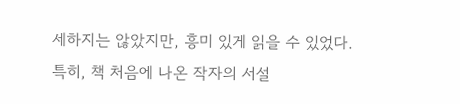세하지는 않았지만, 흥미 있게 읽을 수 있었다.
특히, 책 처음에 나온 작자의 서설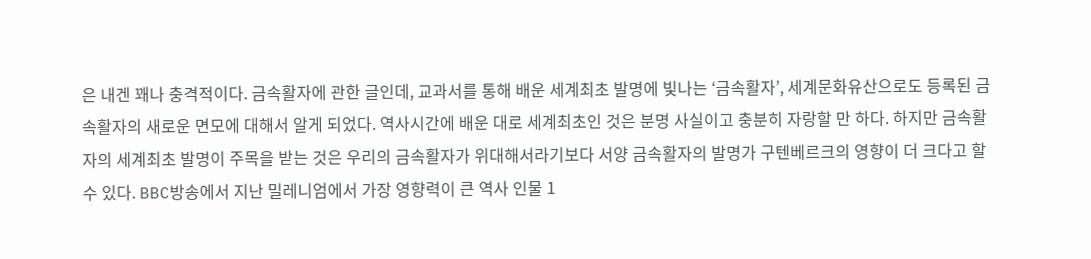은 내겐 꽤나 충격적이다. 금속활자에 관한 글인데, 교과서를 통해 배운 세계최초 발명에 빛나는 ‘금속활자’, 세계문화유산으로도 등록된 금속활자의 새로운 면모에 대해서 알게 되었다. 역사시간에 배운 대로 세계최초인 것은 분명 사실이고 충분히 자랑할 만 하다. 하지만 금속활자의 세계최초 발명이 주목을 받는 것은 우리의 금속활자가 위대해서라기보다 서양 금속활자의 발명가 구텐베르크의 영향이 더 크다고 할 수 있다. BBC방송에서 지난 밀레니엄에서 가장 영향력이 큰 역사 인물 1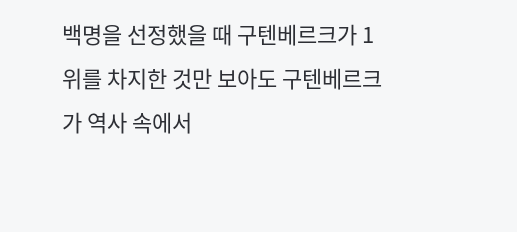백명을 선정했을 때 구텐베르크가 1위를 차지한 것만 보아도 구텐베르크가 역사 속에서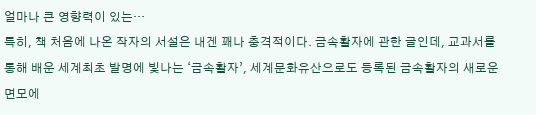얼마나 큰 영향력이 있는…
특히, 책 처음에 나온 작자의 서설은 내겐 꽤나 충격적이다. 금속활자에 관한 글인데, 교과서를 통해 배운 세계최초 발명에 빛나는 ‘금속활자’, 세계문화유산으로도 등록된 금속활자의 새로운 면모에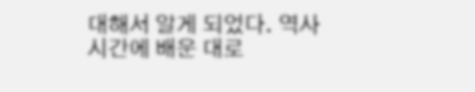대해서 알게 되었다. 역사시간에 배운 대로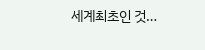세계최초인 것…